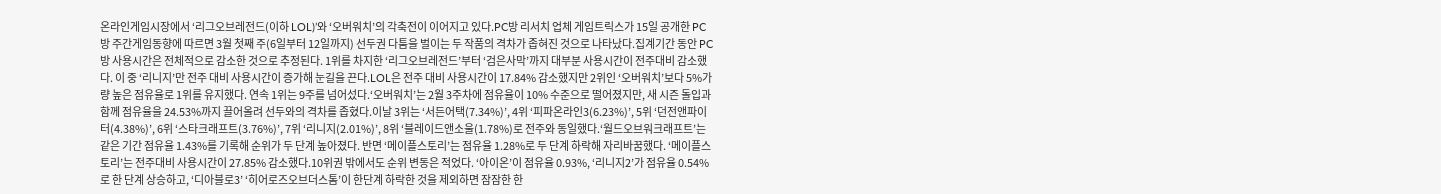온라인게임시장에서 ‘리그오브레전드(이하 LOL)’와 ‘오버워치’의 각축전이 이어지고 있다.PC방 리서치 업체 게임트릭스가 15일 공개한 PC방 주간게임동향에 따르면 3월 첫째 주(6일부터 12일까지) 선두권 다툼을 벌이는 두 작품의 격차가 좁혀진 것으로 나타났다.집계기간 동안 PC방 사용시간은 전체적으로 감소한 것으로 추정된다. 1위를 차지한 ‘리그오브레전드’부터 ‘검은사막’까지 대부분 사용시간이 전주대비 감소했다. 이 중 ‘리니지’만 전주 대비 사용시간이 증가해 눈길을 끈다.LOL은 전주 대비 사용시간이 17.84% 감소했지만 2위인 ‘오버워치’보다 5%가량 높은 점유율로 1위를 유지했다. 연속 1위는 9주를 넘어섰다.‘오버워치’는 2월 3주차에 점유율이 10% 수준으로 떨어졌지만, 새 시즌 돌입과 함께 점유율을 24.53%까지 끌어올려 선두와의 격차를 좁혔다.이날 3위는 ‘서든어택(7.34%)’, 4위 ‘피파온라인3(6.23%)’, 5위 ‘던전앤파이터(4.38%)’, 6위 ‘스타크래프트(3.76%)’, 7위 ‘리니지(2.01%)’, 8위 ‘블레이드앤소울(1.78%)로 전주와 동일했다.‘월드오브워크래프트’는 같은 기간 점유율 1.43%를 기록해 순위가 두 단계 높아졌다. 반면 ‘메이플스토리’는 점유율 1.28%로 두 단계 하락해 자리바꿈했다. ‘메이플스토리’는 전주대비 사용시간이 27.85% 감소했다.10위권 밖에서도 순위 변동은 적었다. ‘아이온’이 점유율 0.93%, ‘리니지2’가 점유율 0.54%로 한 단계 상승하고, ‘디아블로3’ ‘히어로즈오브더스톰’이 한단계 하락한 것을 제외하면 잠잠한 한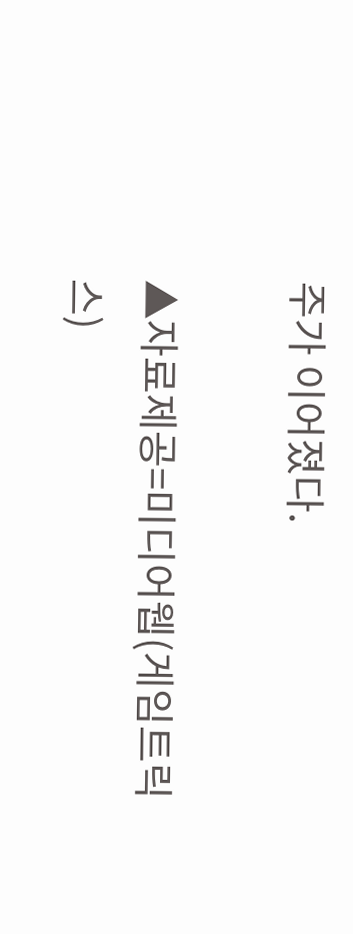주가 이어졌다.

▲자료제공=미디어웹(게임트릭스)